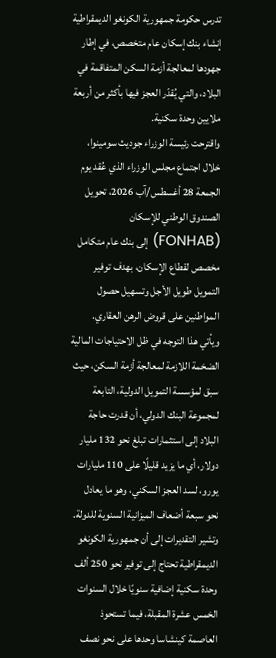تدرس حكومة جمهورية الكونغو الديمقراطية إنشاء بنك إسكان عام متخصص، في إطار جهودها لمعالجة أزمة السكن المتفاقمة في البلاد، والتي يُقدّر العجز فيها بأكثر من أربعة ملايين وحدة سكنية.
واقترحت رئيسة الوزراء جوديث سومينوا، خلال اجتماع مجلس الوزراء الذي عُقد يوم الجمعة 28 أغسطس/آب 2026، تحويل الصندوق الوطني للإسكان (FONHAB) إلى بنك عام متكامل مخصص لقطاع الإسكان، بهدف توفير التمويل طويل الأجل وتسهيل حصول المواطنين على قروض الرهن العقاري.
ويأتي هذا التوجه في ظل الاحتياجات المالية الضخمة اللازمة لمعالجة أزمة السكن، حيث سبق لمؤسسة التمويل الدولية، التابعة لمجموعة البنك الدولي، أن قدرت حاجة البلاد إلى استثمارات تبلغ نحو 132 مليار دولار، أي ما يزيد قليلًا على 110 مليارات يورو، لسد العجز السكني، وهو ما يعادل نحو سبعة أضعاف الميزانية السنوية للدولة.
وتشير التقديرات إلى أن جمهورية الكونغو الديمقراطية تحتاج إلى توفير نحو 250 ألف وحدة سكنية إضافية سنويًا خلال السنوات الخمس عشرة المقبلة، فيما تستحوذ العاصمة كينشاسا وحدها على نحو نصف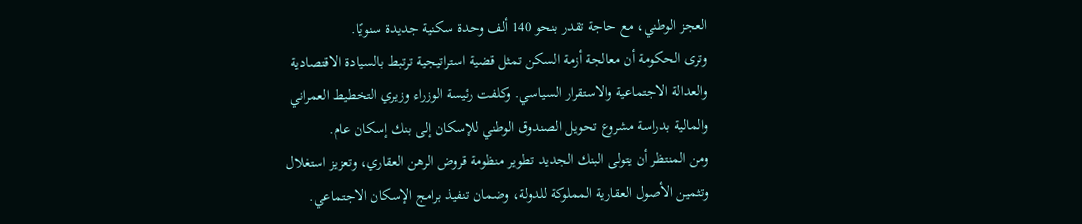العجز الوطني، مع حاجة تقدر بنحو 140 ألف وحدة سكنية جديدة سنويًا.
وترى الحكومة أن معالجة أزمة السكن تمثل قضية استراتيجية ترتبط بالسيادة الاقتصادية والعدالة الاجتماعية والاستقرار السياسي. وكلفت رئيسة الوزراء وزيري التخطيط العمراني والمالية بدراسة مشروع تحويل الصندوق الوطني للإسكان إلى بنك إسكان عام.
ومن المنتظر أن يتولى البنك الجديد تطوير منظومة قروض الرهن العقاري، وتعزيز استغلال وتثمين الأصول العقارية المملوكة للدولة، وضمان تنفيذ برامج الإسكان الاجتماعي.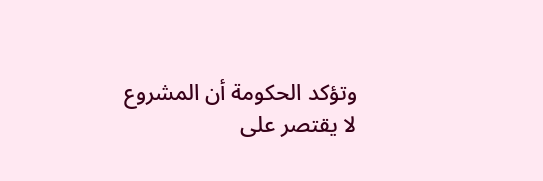وتؤكد الحكومة أن المشروع لا يقتصر على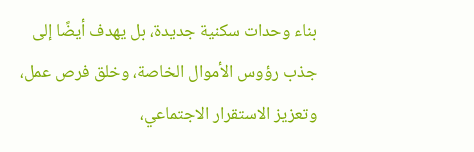بناء وحدات سكنية جديدة، بل يهدف أيضًا إلى جذب رؤوس الأموال الخاصة، وخلق فرص عمل، وتعزيز الاستقرار الاجتماعي،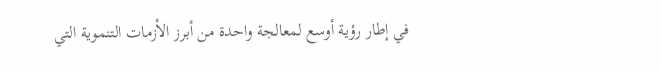في إطار رؤية أوسع لمعالجة واحدة من أبرز الأزمات التنموية التي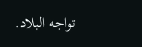تواجه البلاد.